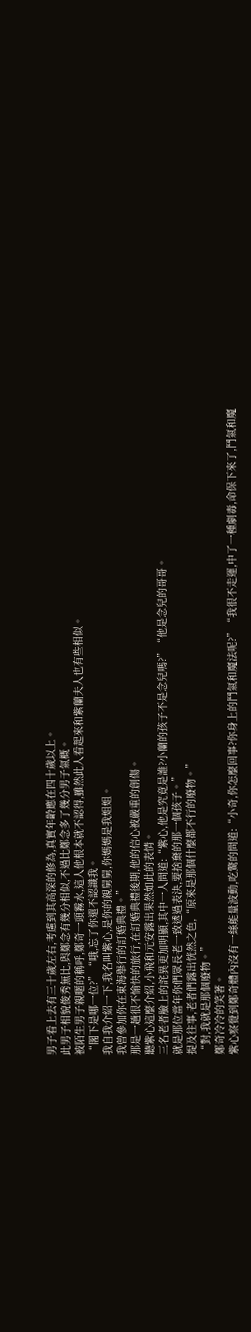男子看上去有三十歲左右,考慮到其高深的修為,真實年齡應在四十歲以上。
此男子相貌俊秀無比,與鄭念有幾分相似,不過比鄭念多了幾分男子氣概。
被陌生男子親暱的稱呼,鄭奇一頭霧水,這人他根本就不認得,雖然此人看起來和紫蘭夫人也有些相似。
“閣下是哪一位?”“哦,忘了你還不認識我。
我自我介紹一下,我名叫紫心,是你的親舅舅,你媽媽是我姐姐。
我曾參加你在東海舉行的訂婚典禮。”
那是一趟很不愉快的旅行,在訂婚典禮後期,他的信心被嚴重的創傷。
聽紫心這麼介紹,小飛和元安露出果然如此的表情。
三名老者臉上的詫異更加明顯,其中一人問道:“紫心,他是究竟是誰?小蘭的孩子不是念兒嗎?”“他是念兒的哥哥。
就是那位當年你們眾長老一致透過表決,要捨棄的那一個孩子。”
提及往事,老者們露出恍然之色,“原來是那個什麼都不行的廢物。”
“對,我就是那個廢物。”
鄭奇冷冷的笑著。
紫心察覺到鄭奇體內沒有一絲能量波動,吃驚的問道:“小奇,你怎麼回事?你身上的鬥氣和魔法呢?”“我很不走運,中了一種劇毒,命保下來了,鬥氣和魔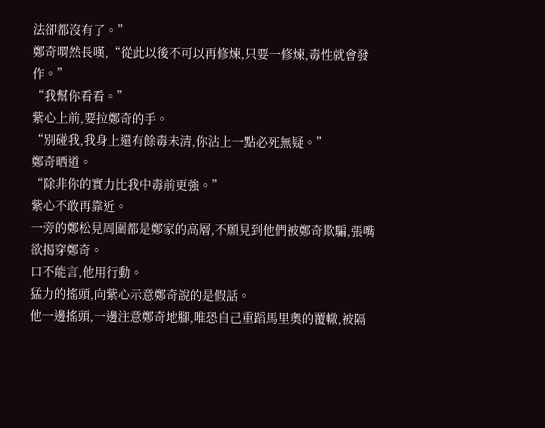法卻都沒有了。”
鄭奇喟然長嘆,“從此以後不可以再修煉,只要一修煉,毒性就會發作。”
“我幫你看看。”
紫心上前,要拉鄭奇的手。
“別碰我,我身上還有餘毒未清,你沾上一點必死無疑。”
鄭奇晒道。
“除非你的實力比我中毒前更強。”
紫心不敢再靠近。
一旁的鄭松見周圍都是鄭家的高層,不願見到他們被鄭奇欺騙,張嘴欲揭穿鄭奇。
口不能言,他用行動。
猛力的搖頭,向紫心示意鄭奇說的是假話。
他一邊搖頭,一邊注意鄭奇地腳,唯恐自己重蹈馬里奧的覆轍,被隔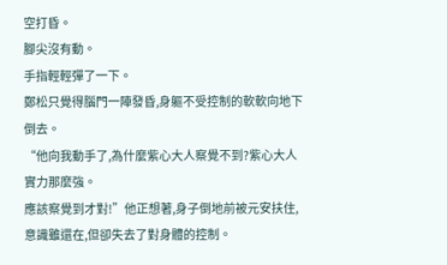空打昏。
腳尖沒有動。
手指輕輕彈了一下。
鄭松只覺得腦門一陣發昏,身軀不受控制的軟軟向地下倒去。
“他向我動手了,為什麼紫心大人察覺不到?紫心大人實力那麼強。
應該察覺到才對!”他正想著,身子倒地前被元安扶住,意識雖還在,但卻失去了對身體的控制。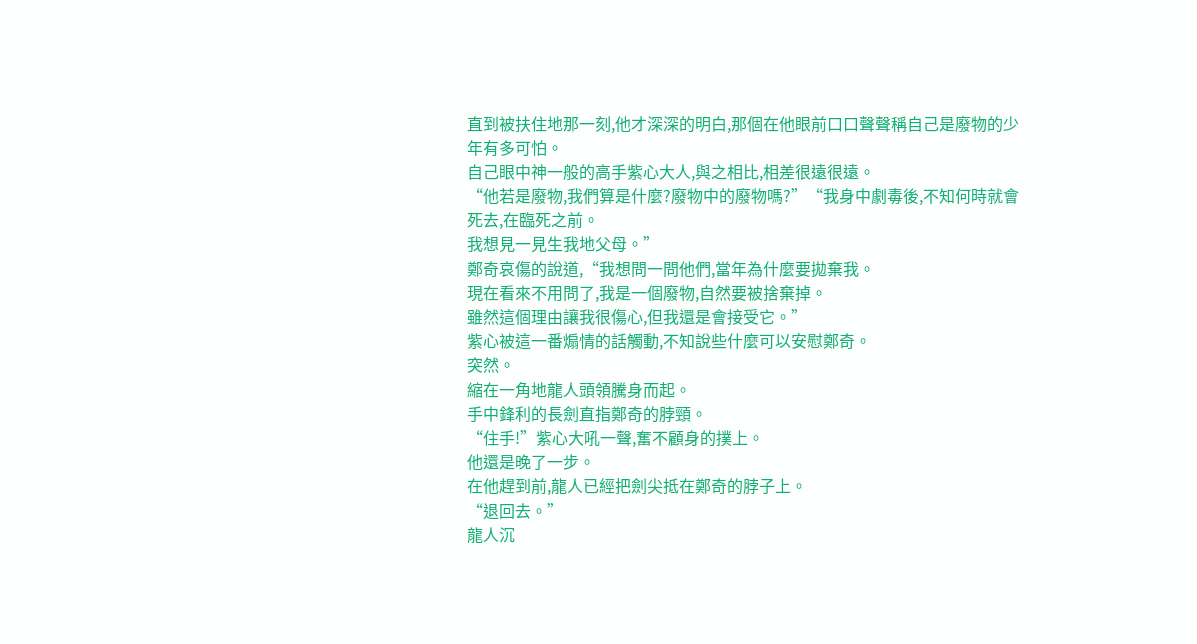直到被扶住地那一刻,他才深深的明白,那個在他眼前口口聲聲稱自己是廢物的少年有多可怕。
自己眼中神一般的高手紫心大人,與之相比,相差很遠很遠。
“他若是廢物,我們算是什麼?廢物中的廢物嗎?”“我身中劇毒後,不知何時就會死去,在臨死之前。
我想見一見生我地父母。”
鄭奇哀傷的說道,“我想問一問他們,當年為什麼要拋棄我。
現在看來不用問了,我是一個廢物,自然要被捨棄掉。
雖然這個理由讓我很傷心,但我還是會接受它。”
紫心被這一番煽情的話觸動,不知說些什麼可以安慰鄭奇。
突然。
縮在一角地龍人頭領騰身而起。
手中鋒利的長劍直指鄭奇的脖頸。
“住手!”紫心大吼一聲,奮不顧身的撲上。
他還是晚了一步。
在他趕到前,龍人已經把劍尖抵在鄭奇的脖子上。
“退回去。”
龍人沉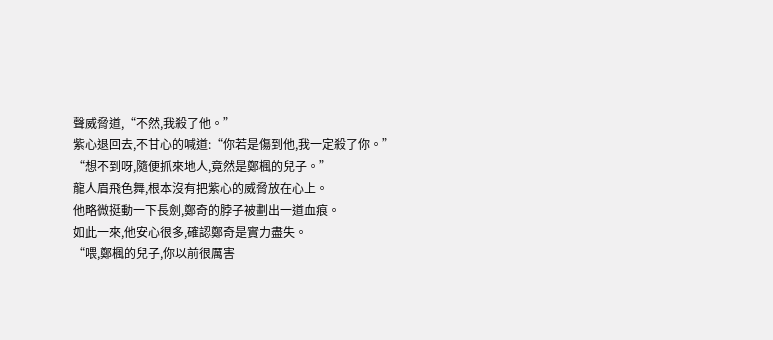聲威脅道,“不然,我殺了他。”
紫心退回去,不甘心的喊道:“你若是傷到他,我一定殺了你。”
“想不到呀,隨便抓來地人,竟然是鄭楓的兒子。”
龍人眉飛色舞,根本沒有把紫心的威脅放在心上。
他略微挺動一下長劍,鄭奇的脖子被劃出一道血痕。
如此一來,他安心很多,確認鄭奇是實力盡失。
“喂,鄭楓的兒子,你以前很厲害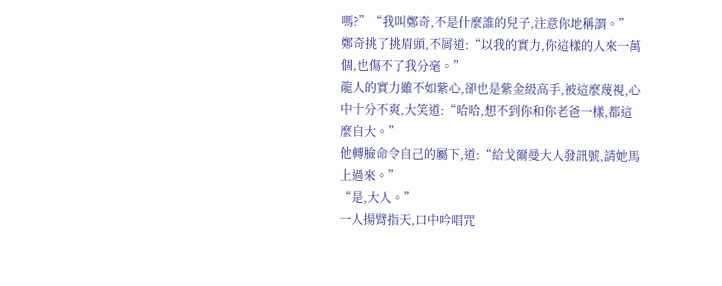嗎?”“我叫鄭奇,不是什麼誰的兒子,注意你地稱謂。”
鄭奇挑了挑眉頭,不屑道:“以我的實力,你這樣的人來一萬個,也傷不了我分毫。”
龍人的實力雖不如紫心,卻也是紫金級高手,被這麼蔑視,心中十分不爽,大笑道:“哈哈,想不到你和你老爸一樣,都這麼自大。”
他轉臉命令自己的屬下,道:“給戈爾曼大人發訊號,請她馬上過來。”
“是,大人。”
一人揚臂指天,口中吟唱咒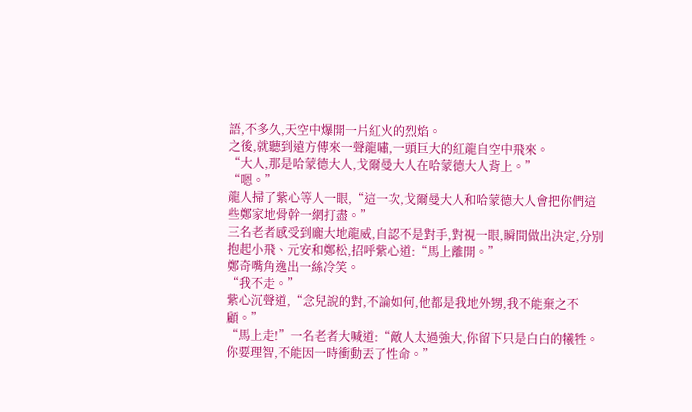語,不多久,天空中爆開一片紅火的烈焰。
之後,就聽到遠方傳來一聲龍嘯,一頭巨大的紅龍自空中飛來。
“大人,那是哈蒙德大人,戈爾曼大人在哈蒙德大人背上。”
“嗯。”
龍人掃了紫心等人一眼,“這一次,戈爾曼大人和哈蒙德大人會把你們這些鄭家地骨幹一網打盡。”
三名老者感受到龐大地龍威,自認不是對手,對視一眼,瞬間做出決定,分別抱起小飛、元安和鄭松,招呼紫心道:“馬上離開。”
鄭奇嘴角逸出一絲冷笑。
“我不走。”
紫心沉聲道,“念兒說的對,不論如何,他都是我地外甥,我不能棄之不顧。”
“馬上走!”一名老者大喊道:“敵人太過強大,你留下只是白白的犧牲。
你要理智,不能因一時衝動丟了性命。”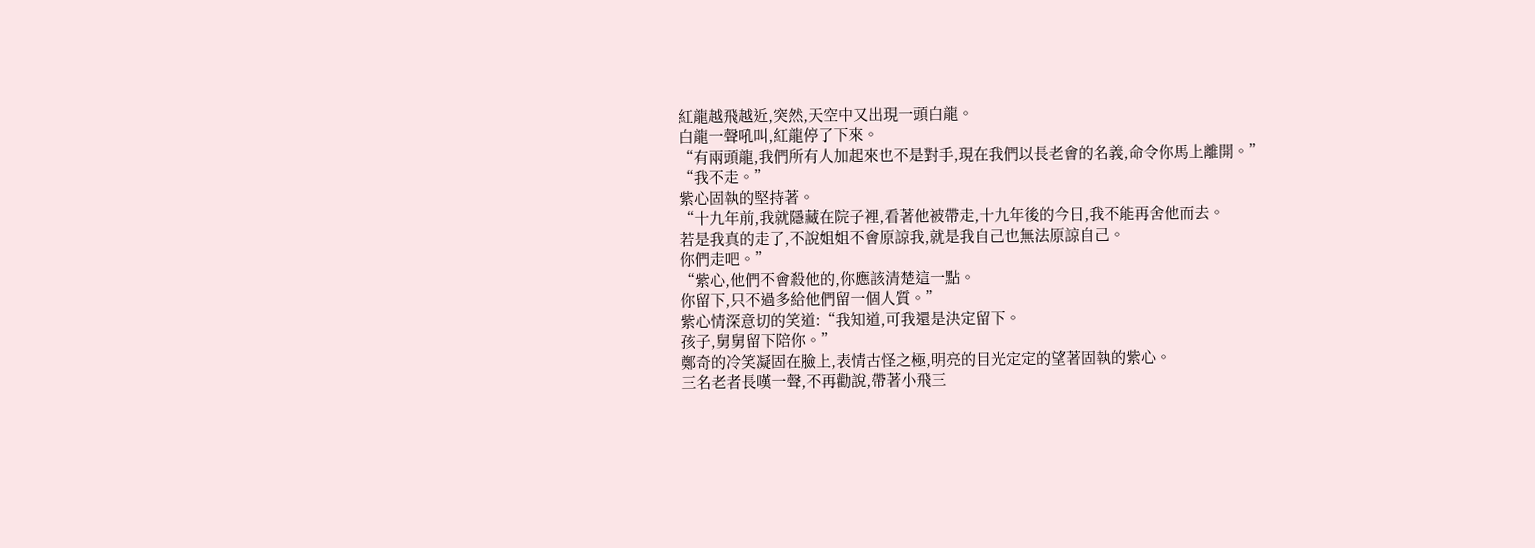紅龍越飛越近,突然,天空中又出現一頭白龍。
白龍一聲吼叫,紅龍停了下來。
“有兩頭龍,我們所有人加起來也不是對手,現在我們以長老會的名義,命令你馬上離開。”
“我不走。”
紫心固執的堅持著。
“十九年前,我就隱藏在院子裡,看著他被帶走,十九年後的今日,我不能再舍他而去。
若是我真的走了,不說姐姐不會原諒我,就是我自己也無法原諒自己。
你們走吧。”
“紫心,他們不會殺他的,你應該清楚這一點。
你留下,只不過多給他們留一個人質。”
紫心情深意切的笑道:“我知道,可我還是決定留下。
孩子,舅舅留下陪你。”
鄭奇的冷笑凝固在臉上,表情古怪之極,明亮的目光定定的望著固執的紫心。
三名老者長嘆一聲,不再勸說,帶著小飛三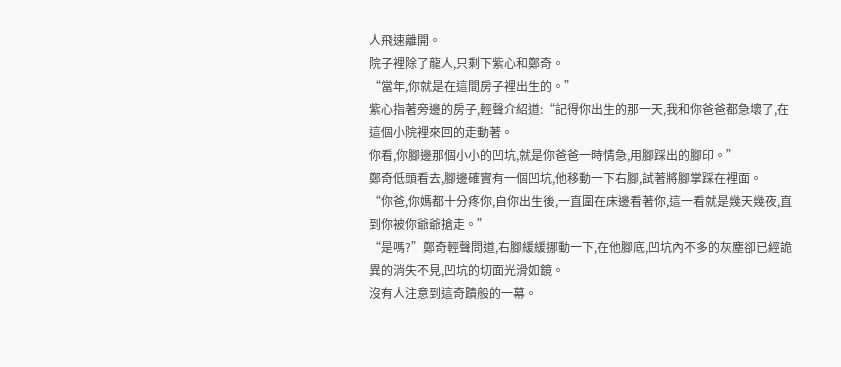人飛速離開。
院子裡除了龍人,只剩下紫心和鄭奇。
“當年,你就是在這間房子裡出生的。”
紫心指著旁邊的房子,輕聲介紹道:“記得你出生的那一天,我和你爸爸都急壞了,在這個小院裡來回的走動著。
你看,你腳邊那個小小的凹坑,就是你爸爸一時情急,用腳踩出的腳印。”
鄭奇低頭看去,腳邊確實有一個凹坑,他移動一下右腳,試著將腳掌踩在裡面。
“你爸,你媽都十分疼你,自你出生後,一直圍在床邊看著你,這一看就是幾天幾夜,直到你被你爺爺搶走。”
“是嗎?”鄭奇輕聲問道,右腳緩緩挪動一下,在他腳底,凹坑內不多的灰塵卻已經詭異的消失不見,凹坑的切面光滑如鏡。
沒有人注意到這奇蹟般的一幕。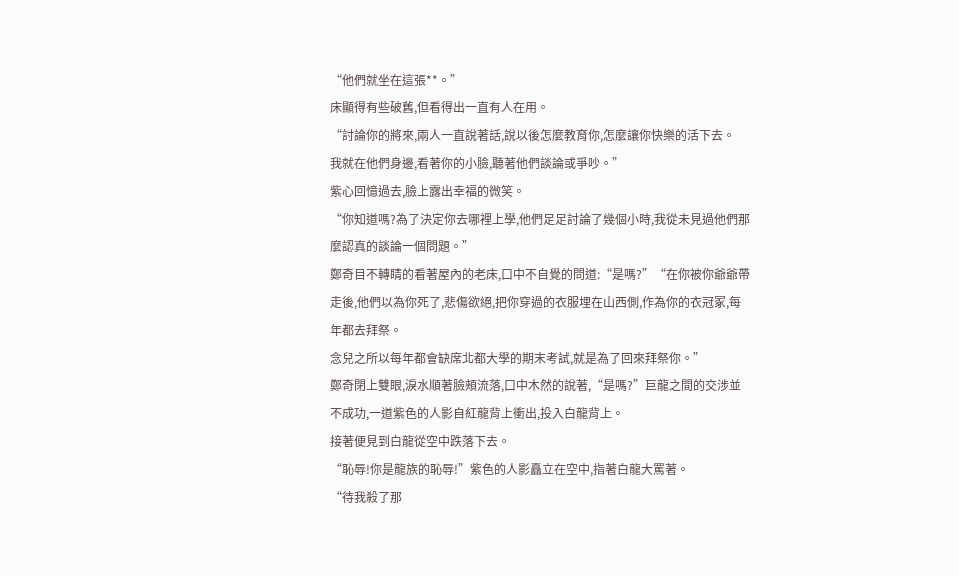“他們就坐在這張**。”
床顯得有些破舊,但看得出一直有人在用。
“討論你的將來,兩人一直說著話,說以後怎麼教育你,怎麼讓你快樂的活下去。
我就在他們身邊,看著你的小臉,聽著他們談論或爭吵。”
紫心回憶過去,臉上露出幸福的微笑。
“你知道嗎?為了決定你去哪裡上學,他們足足討論了幾個小時,我從未見過他們那麼認真的談論一個問題。”
鄭奇目不轉睛的看著屋內的老床,口中不自覺的問道:“是嗎?”“在你被你爺爺帶走後,他們以為你死了,悲傷欲絕,把你穿過的衣服埋在山西側,作為你的衣冠冢,每年都去拜祭。
念兒之所以每年都會缺席北都大學的期末考試,就是為了回來拜祭你。”
鄭奇閉上雙眼,淚水順著臉頰流落,口中木然的說著,“是嗎?”巨龍之間的交涉並不成功,一道紫色的人影自紅龍背上衝出,投入白龍背上。
接著便見到白龍從空中跌落下去。
“恥辱!你是龍族的恥辱!”紫色的人影矗立在空中,指著白龍大罵著。
“待我殺了那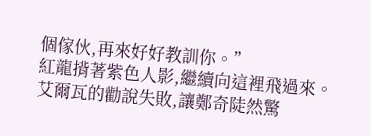個傢伙,再來好好教訓你。”
紅龍揹著紫色人影,繼續向這裡飛過來。
艾爾瓦的勸說失敗,讓鄭奇陡然驚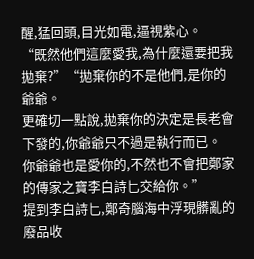醒,猛回頭,目光如電,逼視紫心。
“既然他們這麼愛我,為什麼還要把我拋棄?”“拋棄你的不是他們,是你的爺爺。
更確切一點說,拋棄你的決定是長老會下發的,你爺爺只不過是執行而已。
你爺爺也是愛你的,不然也不會把鄭家的傳家之寶李白詩匕交給你。”
提到李白詩匕,鄭奇腦海中浮現髒亂的廢品收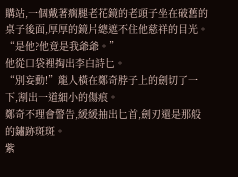購站,一個戴著瘸腿老花鏡的老頭子坐在破舊的桌子後面,厚厚的鏡片總遮不住他慈祥的目光。
“是他?他竟是我爺爺。”
他從口袋裡掏出李白詩匕。
“別妄動!”龍人橫在鄭奇脖子上的劍切了一下,割出一道細小的傷痕。
鄭奇不理會警告,緩緩抽出匕首,劍刃還是那般的鏽跡斑斑。
紫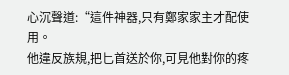心沉聲道:“這件神器,只有鄭家家主才配使用。
他違反族規,把匕首送於你,可見他對你的疼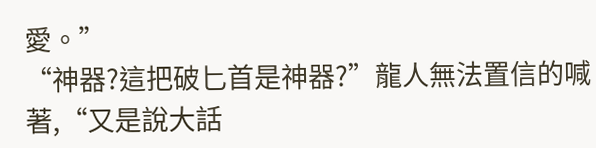愛。”
“神器?這把破匕首是神器?”龍人無法置信的喊著,“又是說大話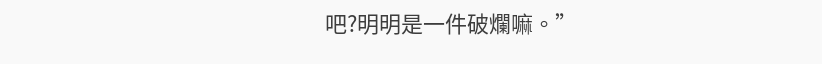吧?明明是一件破爛嘛。”